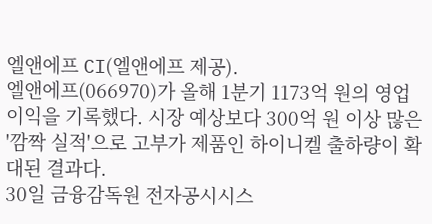엘앤에프 CI(엘앤에프 제공).
엘앤에프(066970)가 올해 1분기 1173억 원의 영업이익을 기록했다. 시장 예상보다 300억 원 이상 많은 '깜짝 실적'으로 고부가 제품인 하이니켈 출하량이 확대된 결과다.
30일 금융감독원 전자공시시스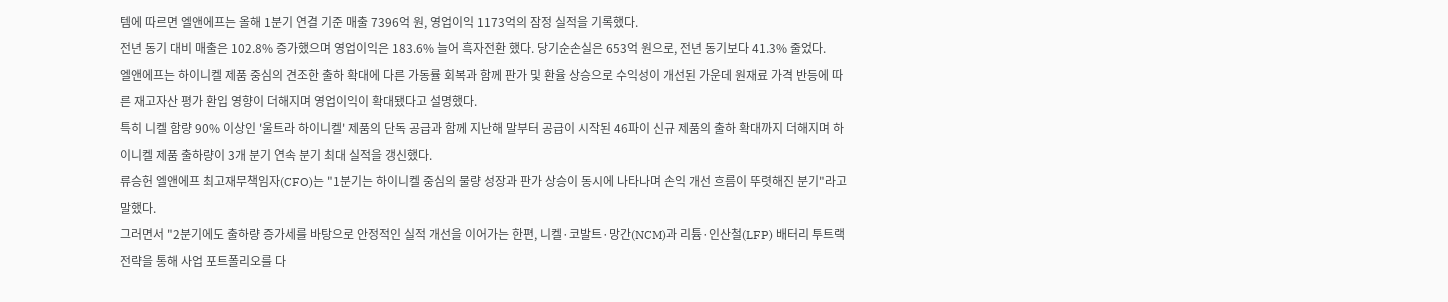템에 따르면 엘앤에프는 올해 1분기 연결 기준 매출 7396억 원, 영업이익 1173억의 잠정 실적을 기록했다.
전년 동기 대비 매출은 102.8% 증가했으며 영업이익은 183.6% 늘어 흑자전환 했다. 당기순손실은 653억 원으로, 전년 동기보다 41.3% 줄었다.
엘앤에프는 하이니켈 제품 중심의 견조한 출하 확대에 다른 가동률 회복과 함께 판가 및 환율 상승으로 수익성이 개선된 가운데 원재료 가격 반등에 따른 재고자산 평가 환입 영향이 더해지며 영업이익이 확대됐다고 설명했다.
특히 니켈 함량 90% 이상인 '울트라 하이니켈' 제품의 단독 공급과 함께 지난해 말부터 공급이 시작된 46파이 신규 제품의 출하 확대까지 더해지며 하이니켈 제품 출하량이 3개 분기 연속 분기 최대 실적을 갱신했다.
류승헌 엘앤에프 최고재무책임자(CFO)는 "1분기는 하이니켈 중심의 물량 성장과 판가 상승이 동시에 나타나며 손익 개선 흐름이 뚜렷해진 분기"라고 말했다.
그러면서 "2분기에도 출하량 증가세를 바탕으로 안정적인 실적 개선을 이어가는 한편, 니켈·코발트·망간(NCM)과 리튬·인산철(LFP) 배터리 투트랙 전략을 통해 사업 포트폴리오를 다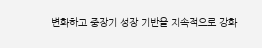변화하고 중장기 성장 기반을 지속적으로 강화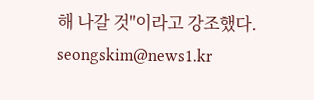해 나갈 것"이라고 강조했다.
seongskim@news1.kr